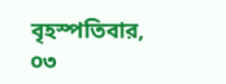বৃহস্পতিবার, ০৩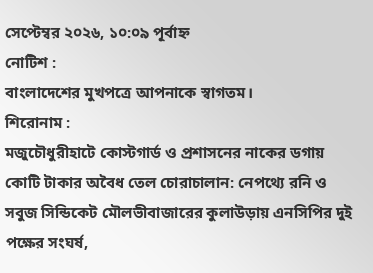সেপ্টেম্বর ২০২৬, ১০:০৯ পূর্বাহ্ন
নোটিশ :
বাংলাদেশের মুখপত্রে আপনাকে স্বাগতম।
শিরোনাম :
মজুচৌধুরীহাটে কোস্টগার্ড ও প্রশাসনের নাকের ডগায় কোটি টাকার অবৈধ তেল চোরাচালান: নেপথ্যে রনি ও সবুজ সিন্ডিকেট মৌলভীবাজারের কুলাউড়ায় এনসিপির দুই পক্ষের সংঘর্ষ,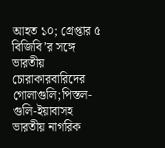আহত ১০; গ্রেপ্তার ৫ বিজিবি’র সঙ্গে ভারতীয় চোরাকারবারিদের গোলাগুলি;পিস্তল-গুলি-ইয়াবাসহ ভারতীয় নাগরিক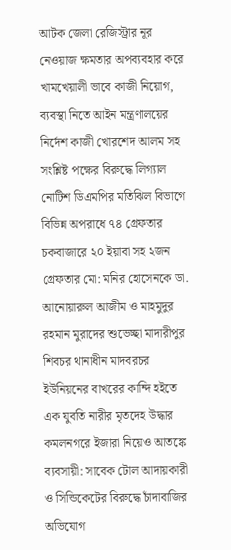আটক জেলা রেজিস্ট্রার নূর নেওয়াজ ক্ষমতার অপব্যবহার করে খামখেয়ালী ভাবে কাজী নিয়োগ, ব্যবস্থা নিতে আইন মন্ত্রণালয়ের নির্দেশ কাজী খোরশেদ আলম সহ সংশ্লিষ্ট পক্ষের বিরুদ্ধে লিগ্যাল নোটিশ ডিএমপির মতিঝিল বিভাগে বিভিন্ন অপরাধে ৭৪ গ্রেফতার চকবাজারে ২০ ইয়াবা সহ ২জন গ্রেফতার মো: মনির হোসেনকে ডা. আনোয়ারুল আজীম ও মাহমুদুর রহমান মুরাদের শুভেচ্ছা মাদারীপুর শিবচর থানাধীন মাদবরচর ইউনিয়নের বাখরের কান্দি হইতে এক যুবতি নারীর মৃতদেহ উদ্ধার কমলনগরে ইজারা নিয়েও আতঙ্কে ব্যবসায়ী: সাবেক টোল আদায়কারী ও সিন্ডিকেটের বিরুদ্ধে চাঁদাবাজির অভিযোগ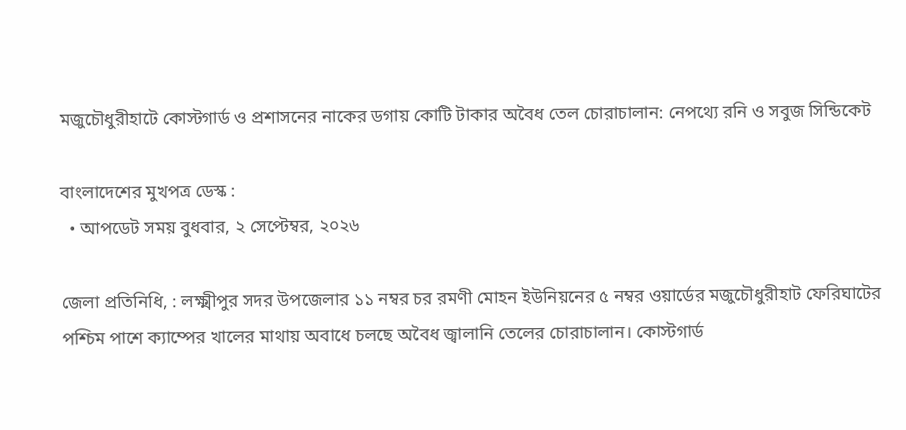মজুচৌধুরীহাটে কোস্টগার্ড ও প্রশাসনের নাকের ডগায় কোটি টাকার অবৈধ তেল চোরাচালান: নেপথ্যে রনি ও সবুজ সিন্ডিকেট

বাংলাদেশের মুখপত্র ডেস্ক :
  • আপডেট সময় বুধবার, ২ সেপ্টেম্বর, ২০২৬

জেলা প্রতিনিধি, : লক্ষ্মীপুর সদর উপজেলার ১১ নম্বর চর রমণী মোহন ইউনিয়নের ৫ নম্বর ওয়ার্ডের মজুচৌধুরীহাট ফেরিঘাটের পশ্চিম পাশে ক্যাম্পের খালের মাথায় অবাধে চলছে অবৈধ জ্বালানি তেলের চোরাচালান। কোস্টগার্ড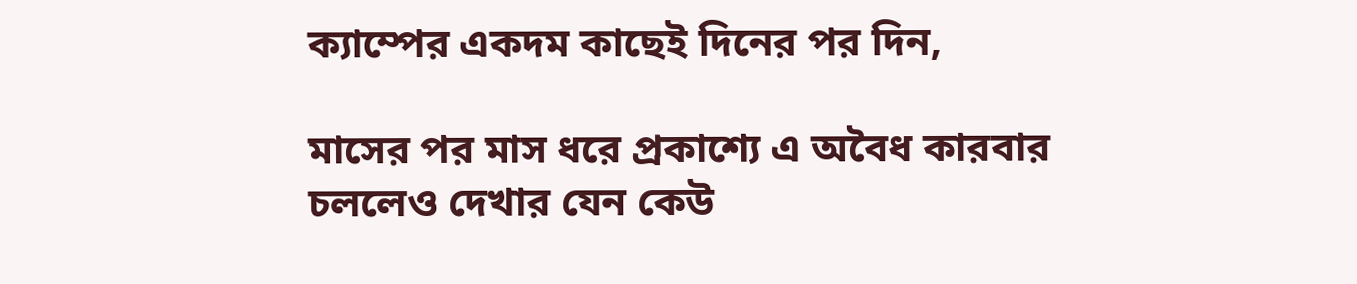ক্যাম্পের একদম কাছেই দিনের পর দিন,

মাসের পর মাস ধরে প্রকাশ্যে এ অবৈধ কারবার চললেও দেখার যেন কেউ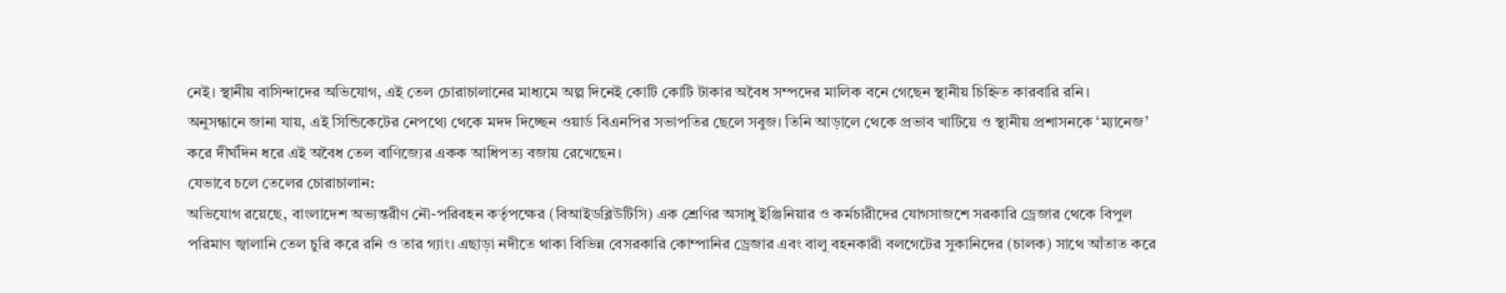নেই। স্থানীয় বাসিন্দাদের অভিযোগ, এই তেল চোরাচালানের মাধ্যমে অল্প দিনেই কোটি কোটি টাকার অবৈধ সম্পদের মালিক বনে গেছেন স্থানীয় চিহ্নিত কারবারি রনি।
অনুসন্ধানে জানা যায়, এই সিন্ডিকেটের নেপথ্যে থেকে মদদ দিচ্ছেন ওয়ার্ড বিএনপির সভাপতির ছেলে সবুজ। তিনি আড়ালে থেকে প্রভাব খাটিয়ে ও স্থানীয় প্রশাসনকে ‘ম্যানেজ’ করে দীর্ঘদিন ধরে এই অবৈধ তেল বাণিজ্যের একক আধিপত্য বজায় রেখেছেন।
যেভাবে চলে তেলের চোরাচালান:
অভিযোগ রয়েছে, বাংলাদেশ অভ্যন্তরীণ নৌ-পরিবহন কর্তৃপক্ষের (বিআইডব্লিউটিসি) এক শ্রেণির অসাধু ইঞ্জিনিয়ার ও কর্মচারীদের যোগসাজশে সরকারি ড্রেজার থেকে বিপুল পরিমাণ জ্বালানি তেল চুরি করে রনি ও তার গ্যাং। এছাড়া নদীতে থাকা বিভিন্ন বেসরকারি কোম্পানির ড্রেজার এবং বালু বহনকারী বলগেটের সুকানিদের (চালক) সাথে আঁতাত করে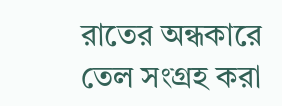রাতের অন্ধকারে তেল সংগ্রহ করা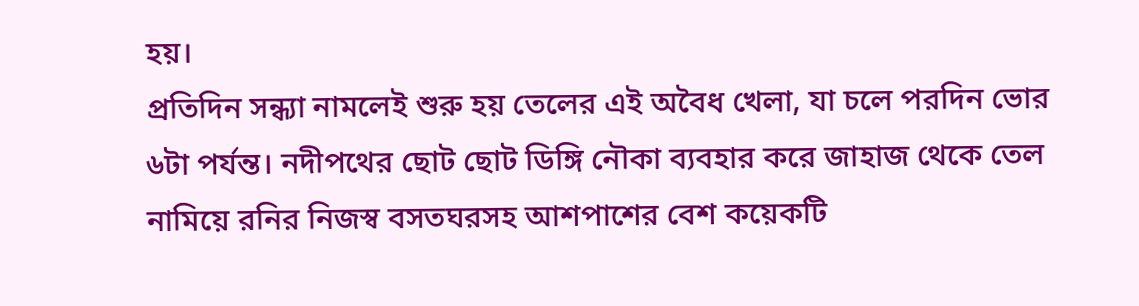হয়।
প্রতিদিন সন্ধ্যা নামলেই শুরু হয় তেলের এই অবৈধ খেলা, যা চলে পরদিন ভোর ৬টা পর্যন্ত। নদীপথের ছোট ছোট ডিঙ্গি নৌকা ব্যবহার করে জাহাজ থেকে তেল নামিয়ে রনির নিজস্ব বসতঘরসহ আশপাশের বেশ কয়েকটি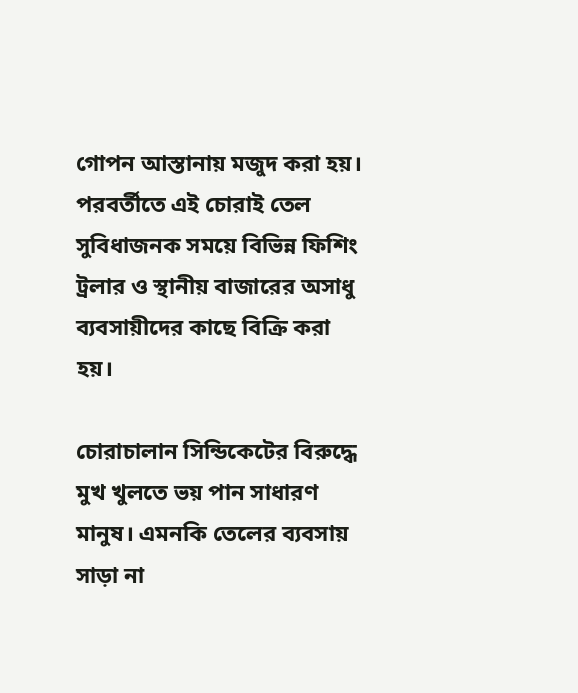গোপন আস্তানায় মজুদ করা হয়। পরবর্তীতে এই চোরাই তেল সুবিধাজনক সময়ে বিভিন্ন ফিশিং ট্রলার ও স্থানীয় বাজারের অসাধু ব্যবসায়ীদের কাছে বিক্রি করা হয়।

চোরাচালান সিন্ডিকেটের বিরুদ্ধে মুখ খুলতে ভয় পান সাধারণ মানুষ। এমনকি তেলের ব্যবসায় সাড়া না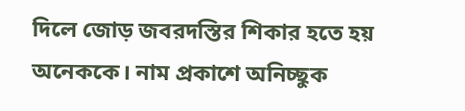দিলে জোড় জবরদস্তির শিকার হতে হয় অনেককে। নাম প্রকাশে অনিচ্ছুক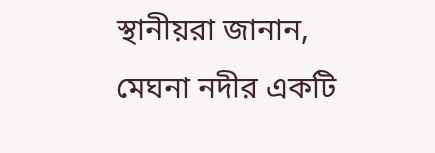স্থানীয়রা জানান, মেঘনা নদীর একটি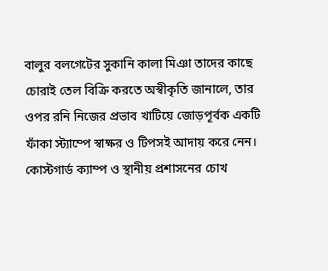বালুর বলগেটের সুকানি কালা মিঞা তাদের কাছে চোরাই তেল বিক্রি করতে অস্বীকৃতি জানালে, তার ওপর রনি নিজের প্রভাব খাটিয়ে জোড়পূর্বক একটি ফাঁকা স্ট্যাম্পে স্বাক্ষর ও টিপসই আদায় করে নেন।
কোস্টগার্ড ক্যাম্প ও স্থানীয় প্রশাসনের চোখ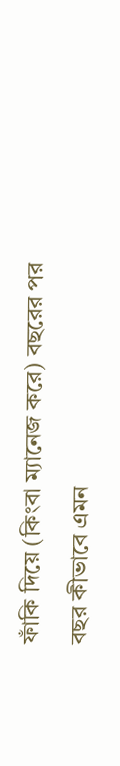ফাঁকি দিয়ে (কিংবা ম্যানেজ করে) বছরের পর বছর কীভাবে এমন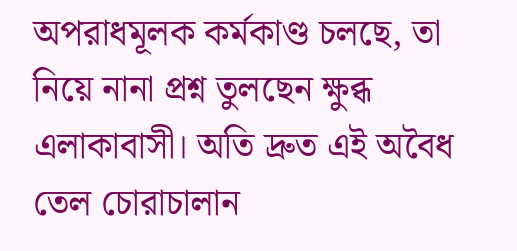অপরাধমূলক কর্মকাণ্ড চলছে, তা নিয়ে নানা প্রশ্ন তুলছেন ক্ষুব্ধ এলাকাবাসী। অতি দ্রুত এই অবৈধ তেল চোরাচালান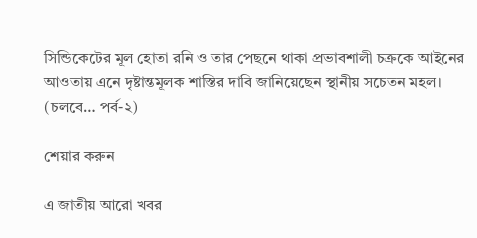সিন্ডিকেটের মূল হোতা রনি ও তার পেছনে থাকা প্রভাবশালী চক্রকে আইনের আওতায় এনে দৃষ্টান্তমূলক শাস্তির দাবি জানিয়েছেন স্থানীয় সচেতন মহল।
(চলবে… পর্ব-২)

শেয়ার করুন

এ জাতীয় আরো খবর